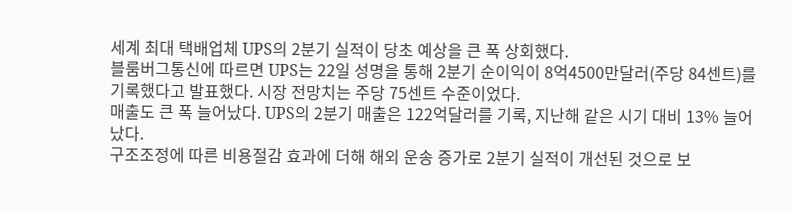세계 최대 택배업체 UPS의 2분기 실적이 당초 예상을 큰 폭 상회했다.
블룸버그통신에 따르면 UPS는 22일 성명을 통해 2분기 순이익이 8억4500만달러(주당 84센트)를 기록했다고 발표했다. 시장 전망치는 주당 75센트 수준이었다.
매출도 큰 폭 늘어났다. UPS의 2분기 매출은 122억달러를 기록, 지난해 같은 시기 대비 13% 늘어났다.
구조조정에 따른 비용절감 효과에 더해 해외 운송 증가로 2분기 실적이 개선된 것으로 보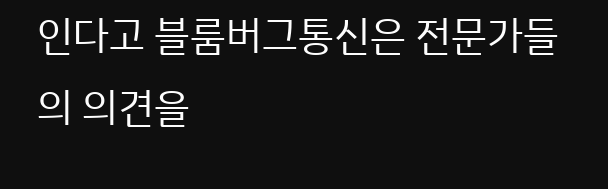인다고 블룸버그통신은 전문가들의 의견을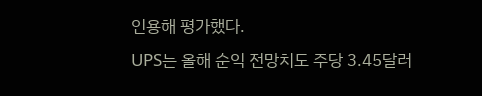인용해 평가했다.
UPS는 올해 순익 전망치도 주당 3.45달러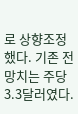로 상향조정했다. 기존 전망치는 주당 3.3달러였다.